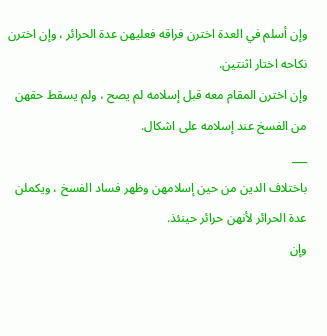وإن أسلم في العدة اخترن فراقه فعليهن عدة الحرائر ، وإن اخترن نكاحه اختار اثنتين.
وإن اخترن المقام معه قبل إسلامه لم يصح ، ولم يسقط حقهن من الفسخ عند إسلامه على اشكال.
___
باختلاف الدين من حين إسلامهن وظهر فساد الفسخ ، ويكملن عدة الحرائر لأنهن حرائر حينئذ.
وإن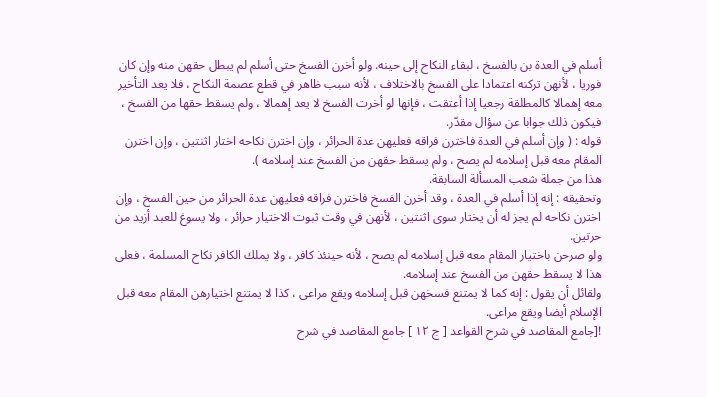أسلم في العدة بن بالفسخ ، لبقاء النكاح إلى حينه. ولو أخرن الفسخ حتى أسلم لم يبطل حقهن منه وإن كان فوريا ، لأنهن تركنه اعتمادا على الفسخ بالاختلاف ، لأنه سبب ظاهر في قطع عصمة النكاح ، فلا يعد التأخير معه إهمالا كالمطلقة رجعيا إذا أعتقت ، فإنها لو أخرت الفسخ لا يعد إهمالا ، ولم يسقط حقها من الفسخ ، فيكون ذلك جوابا عن سؤال مقدّر.
قوله : ( وإن أسلم في العدة فاخترن فراقه فعليهن عدة الحرائر ، وإن اخترن نكاحه اختار اثنتين ، وإن اخترن المقام معه قبل إسلامه لم يصح ، ولم يسقط حقهن من الفسخ عند إسلامه ).
هذا من جملة شعب المسألة السابقة.
وتحقيقه : إنه إذا أسلم في العدة ، وقد أخرن الفسخ فاخترن فراقه فعليهن عدة الحرائر من حين الفسخ ، وإن اخترن نكاحه لم يجز له أن يختار سوى اثنتين ، لأنهن في وقت ثبوت الاختيار حرائر ، ولا يسوغ للعبد أزيد من حرتين.
ولو صرحن باختيار المقام معه قبل إسلامه لم يصح ، لأنه حينئذ كافر ، ولا يملك الكافر نكاح المسلمة ، فعلى هذا لا يسقط حقهن من الفسخ عند إسلامه.
ولقائل أن يقول : إنه كما لا يمتنع فسخهن قبل إسلامه ويقع مراعى ، كذا لا يمتنع اختيارهن المقام معه قبل الإسلام أيضا ويقع مراعى.
![جامع المقاصد في شرح القواعد [ ج ١٢ ] جامع المقاصد في شرح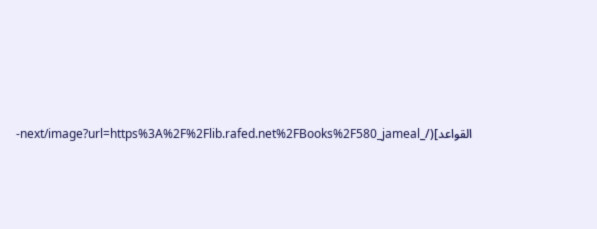القواعد](/_next/image?url=https%3A%2F%2Flib.rafed.net%2FBooks%2F580_jameal-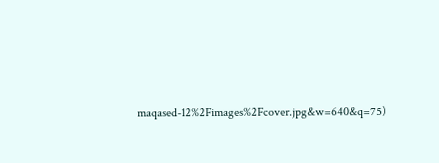maqased-12%2Fimages%2Fcover.jpg&w=640&q=75)